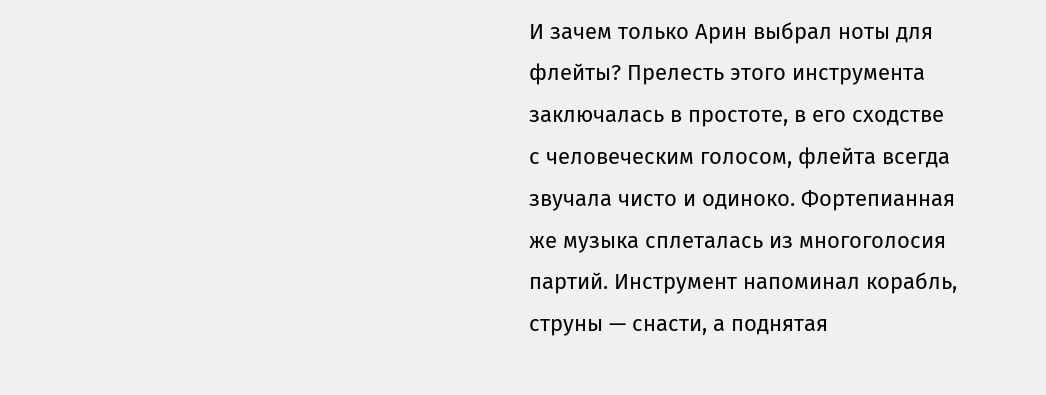И зачем только Арин выбрал ноты для флейты? Прелесть этого инструмента заключалась в простоте, в его сходстве с человеческим голосом, флейта всегда звучала чисто и одиноко. Фортепианная же музыка сплеталась из многоголосия партий. Инструмент напоминал корабль, струны — снасти, а поднятая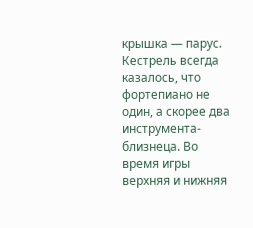крышка — парус. Кестрель всегда казалось, что фортепиано не один, а скорее два инструмента-близнеца. Во время игры верхняя и нижняя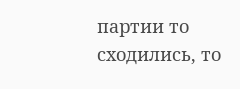партии то сходились, то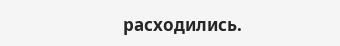расходились.